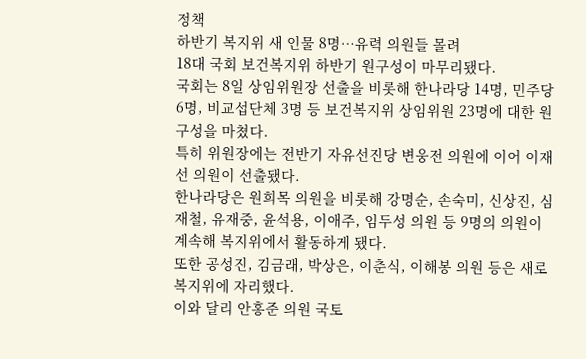정책
하반기 복지위 새 인물 8명…유력 의원들 몰려
18대 국회 보건복지위 하반기 원구성이 마무리됐다.
국회는 8일 상임위원장 선출을 비롯해 한나라당 14명, 민주당 6명, 비교섭단체 3명 등 보건복지위 상임위원 23명에 대한 원구성을 마쳤다.
특히 위원장에는 전반기 자유선진당 변웅전 의원에 이어 이재선 의원이 선출됐다.
한나라당은 원희목 의원을 비롯해 강명순, 손숙미, 신상진, 심재철, 유재중, 윤석용, 이애주, 임두성 의원 등 9명의 의원이 계속해 복지위에서 활동하게 됐다.
또한 공성진, 김금래, 박상은, 이춘식, 이해봉 의원 등은 새로 복지위에 자리했다.
이와 달리 안홍준 의원 국토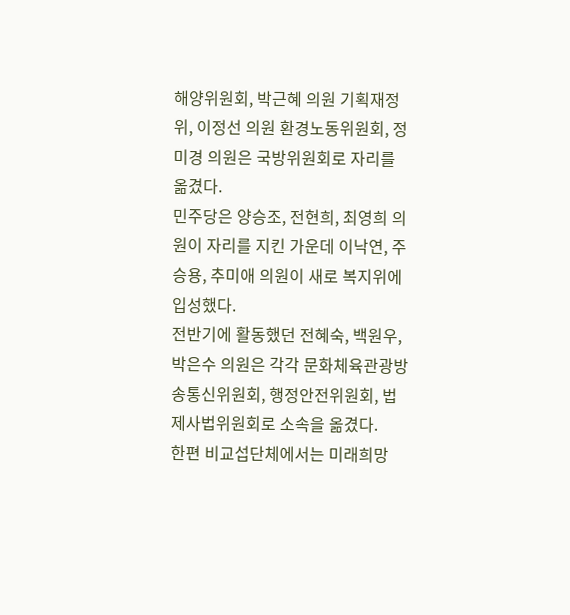해양위원회, 박근혜 의원 기획재정위, 이정선 의원 환경노동위원회, 정미경 의원은 국방위원회로 자리를 옮겼다.
민주당은 양승조, 전현희, 최영희 의원이 자리를 지킨 가운데 이낙연, 주승용, 추미애 의원이 새로 복지위에 입성했다.
전반기에 활동했던 전혜숙, 백원우, 박은수 의원은 각각 문화체육관광방송통신위원회, 행정안전위원회, 법제사법위원회로 소속을 옮겼다.
한편 비교섭단체에서는 미래희망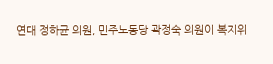연대 정하균 의원, 민주노동당 곽정숙 의원이 복지위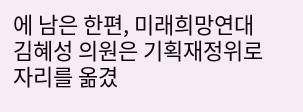에 남은 한편, 미래희망연대 김혜성 의원은 기획재정위로 자리를 옮겼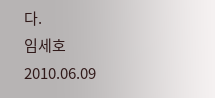다.
임세호
2010.06.09